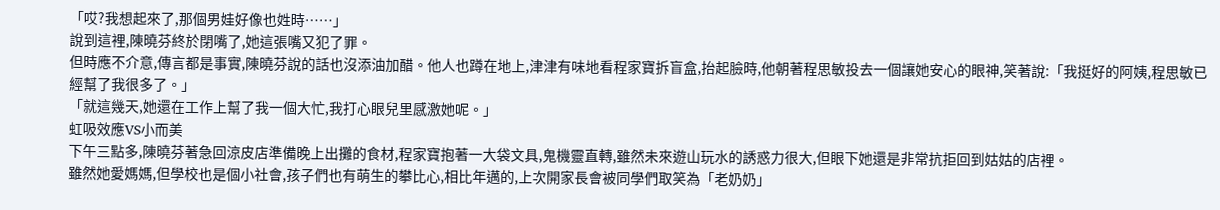「哎?我想起來了,那個男娃好像也姓時……」
說到這裡,陳曉芬終於閉嘴了,她這張嘴又犯了罪。
但時應不介意,傳言都是事實,陳曉芬說的話也沒添油加醋。他人也蹲在地上,津津有味地看程家寶拆盲盒,抬起臉時,他朝著程思敏投去一個讓她安心的眼神,笑著說:「我挺好的阿姨,程思敏已經幫了我很多了。」
「就這幾天,她還在工作上幫了我一個大忙,我打心眼兒里感激她呢。」
虹吸效應VS小而美
下午三點多,陳曉芬著急回涼皮店準備晚上出攤的食材,程家寶抱著一大袋文具,鬼機靈直轉,雖然未來遊山玩水的誘惑力很大,但眼下她還是非常抗拒回到姑姑的店裡。
雖然她愛媽媽,但學校也是個小社會,孩子們也有萌生的攀比心,相比年邁的,上次開家長會被同學們取笑為「老奶奶」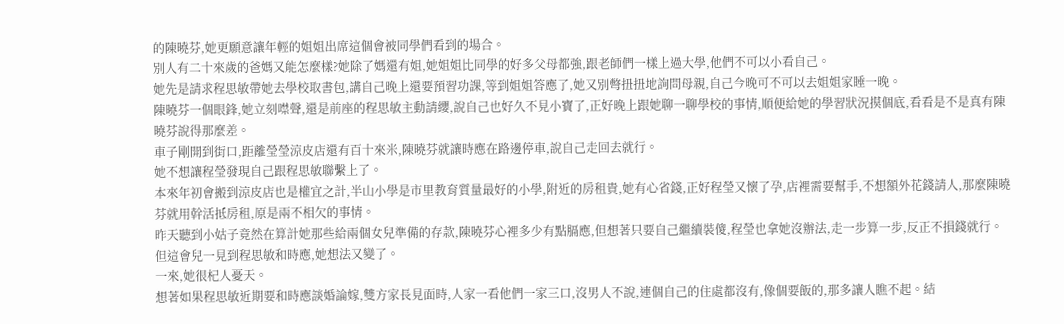的陳曉芬,她更願意讓年輕的姐姐出席這個會被同學們看到的場合。
別人有二十來歲的爸媽又能怎麼樣?她除了媽還有姐,她姐姐比同學的好多父母都強,跟老師們一樣上過大學,他們不可以小看自己。
她先是請求程思敏帶她去學校取書包,講自己晚上還要預習功課,等到姐姐答應了,她又別彆扭扭地詢問母親,自己今晚可不可以去姐姐家睡一晚。
陳曉芬一個眼鋒,她立刻噤聲,還是前座的程思敏主動請纓,說自己也好久不見小寶了,正好晚上跟她聊一聊學校的事情,順便給她的學習狀況摸個底,看看是不是真有陳曉芬說得那麼差。
車子剛開到街口,距離瑩瑩涼皮店還有百十來米,陳曉芬就讓時應在路邊停車,說自己走回去就行。
她不想讓程瑩發現自己跟程思敏聯繫上了。
本來年初會搬到涼皮店也是權宜之計,半山小學是市里教育質量最好的小學,附近的房租貴,她有心省錢,正好程瑩又懷了孕,店裡需要幫手,不想額外花錢請人,那麼陳曉芬就用幹活抵房租,原是兩不相欠的事情。
昨天聽到小姑子竟然在算計她那些給兩個女兒準備的存款,陳曉芬心裡多少有點膈應,但想著只要自己繼續裝傻,程瑩也拿她沒辦法,走一步算一步,反正不損錢就行。
但這會兒一見到程思敏和時應,她想法又變了。
一來,她很杞人憂天。
想著如果程思敏近期要和時應談婚論嫁,雙方家長見面時,人家一看他們一家三口,沒男人不說,連個自己的住處都沒有,像個要飯的,那多讓人瞧不起。結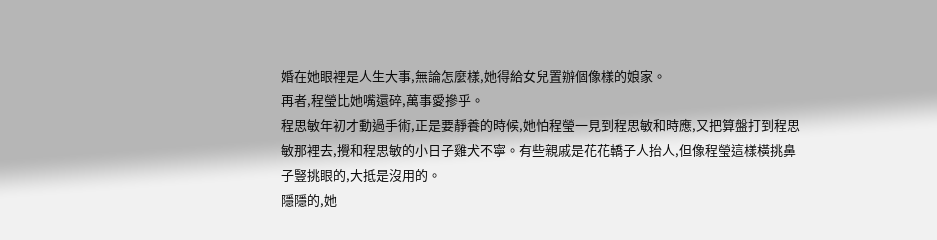婚在她眼裡是人生大事,無論怎麼樣,她得給女兒置辦個像樣的娘家。
再者,程瑩比她嘴還碎,萬事愛摻乎。
程思敏年初才動過手術,正是要靜養的時候,她怕程瑩一見到程思敏和時應,又把算盤打到程思敏那裡去,攪和程思敏的小日子雞犬不寧。有些親戚是花花轎子人抬人,但像程瑩這樣橫挑鼻子豎挑眼的,大抵是沒用的。
隱隱的,她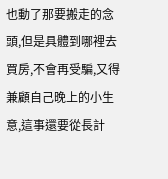也動了那要搬走的念頭,但是具體到哪裡去買房,不會再受騙,又得兼顧自己晚上的小生意,這事還要從長計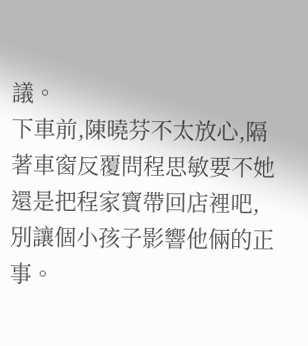議。
下車前,陳曉芬不太放心,隔著車窗反覆問程思敏要不她還是把程家寶帶回店裡吧,別讓個小孩子影響他倆的正事。